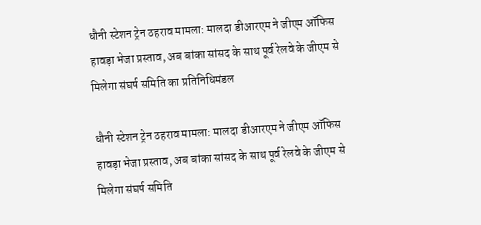धौनी स्टेशन ट्रेन ठहराव मामला: मालदा डीआरएम ने जीएम ऑफिस हावड़ा भेजा प्रस्ताव, अब बांका सांसद के साथ पूर्व रेलवे के जीएम से मिलेगा संघर्ष समिति का प्रतिनिधिमंडल

धौनी स्टेशन ट्रेन ठहराव मामला: मालदा डीआरएम ने जीएम ऑफिस हावड़ा भेजा प्रस्ताव, अब बांका सांसद के साथ पूर्व रेलवे के जीएम से मिलेगा संघर्ष समिति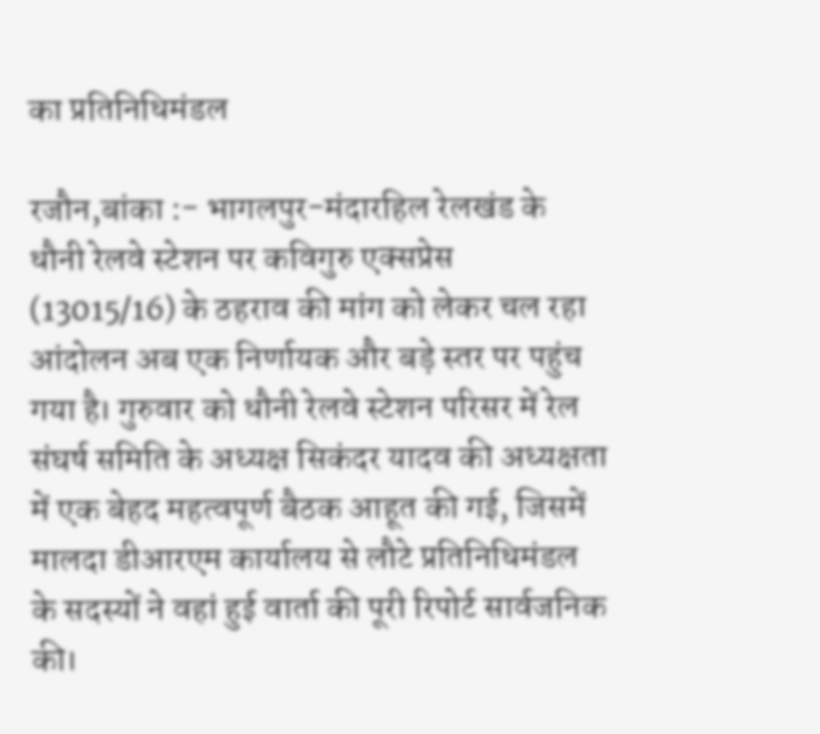का प्रतिनिधिमंडल

रजौन,बांका :- भागलपुर-मंदारहिल रेलखंड के धौनी रेलवे स्टेशन पर कविगुरु एक्सप्रेस (13015/16) के ठहराव की मांग को लेकर चल रहा आंदोलन अब एक निर्णायक और बड़े स्तर पर पहुंच गया है। गुरुवार को धौनी रेलवे स्टेशन परिसर में रेल संघर्ष समिति के अध्यक्ष सिकंदर यादव की अध्यक्षता में एक बेहद महत्वपूर्ण बैठक आहूत की गई, जिसमें मालदा डीआरएम कार्यालय से लौटे प्रतिनिधिमंडल के सदस्यों ने वहां हुई वार्ता की पूरी रिपोर्ट सार्वजनिक की।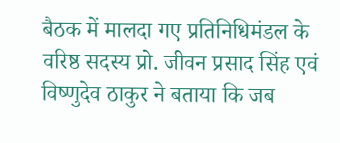बैठक में मालदा गए प्रतिनिधिमंडल के वरिष्ठ सदस्य प्रो. जीवन प्रसाद सिंह एवं विष्णुदेव ठाकुर ने बताया कि जब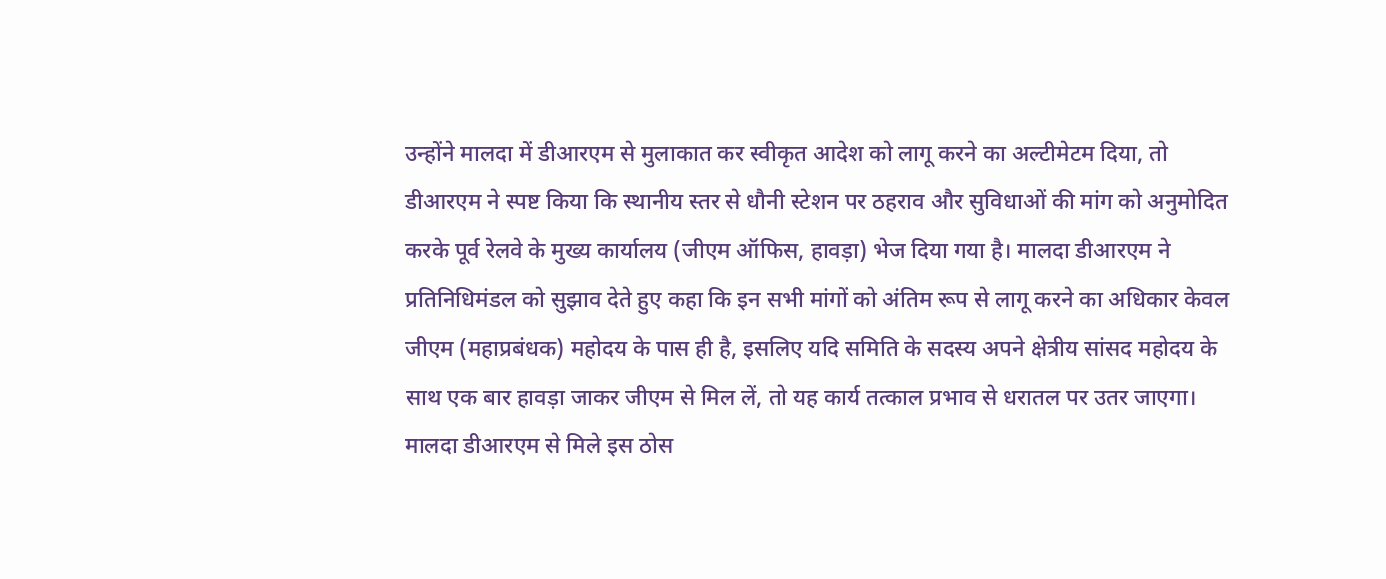उन्होंने मालदा में डीआरएम से मुलाकात कर स्वीकृत आदेश को लागू करने का अल्टीमेटम दिया, तो डीआरएम ने स्पष्ट किया कि स्थानीय स्तर से धौनी स्टेशन पर ठहराव और सुविधाओं की मांग को अनुमोदित करके पूर्व रेलवे के मुख्य कार्यालय (जीएम ऑफिस, हावड़ा) भेज दिया गया है। मालदा डीआरएम ने प्रतिनिधिमंडल को सुझाव देते हुए कहा कि इन सभी मांगों को अंतिम रूप से लागू करने का अधिकार केवल जीएम (महाप्रबंधक) महोदय के पास ही है, इसलिए यदि समिति के सदस्य अपने क्षेत्रीय सांसद महोदय के साथ एक बार हावड़ा जाकर जीएम से मिल लें, तो यह कार्य तत्काल प्रभाव से धरातल पर उतर जाएगा। मालदा डीआरएम से मिले इस ठोस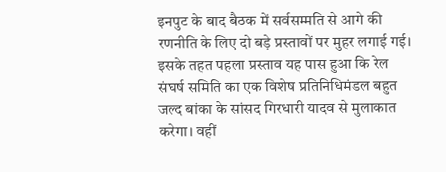इनपुट के बाद बैठक में सर्वसम्मति से आगे की रणनीति के लिए दो बड़े प्रस्तावों पर मुहर लगाई गई। इसके तहत पहला प्रस्ताव यह पास हुआ कि रेल संघर्ष समिति का एक विशेष प्रतिनिधिमंडल बहुत जल्द बांका के सांसद गिरधारी यादव से मुलाकात करेगा। वहीं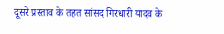दूसरे प्रस्ताव के तहत सांसद गिरधारी यादव के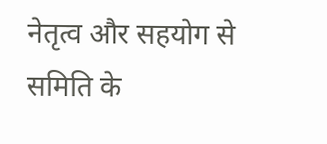नेतृत्व और सहयोग से समिति के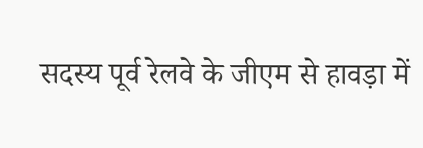सदस्य पूर्व रेलवे के जीएम से हावड़ा में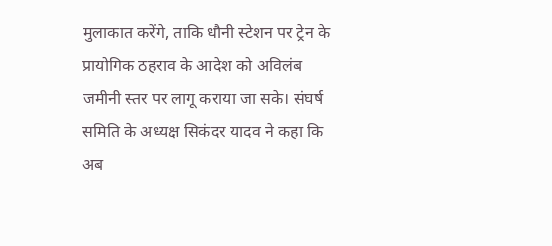मुलाकात करेंगे, ताकि धौनी स्टेशन पर ट्रेन के प्रायोगिक ठहराव के आदेश को अविलंब जमीनी स्तर पर लागू कराया जा सके। संघर्ष समिति के अध्यक्ष सिकंदर यादव ने कहा कि अब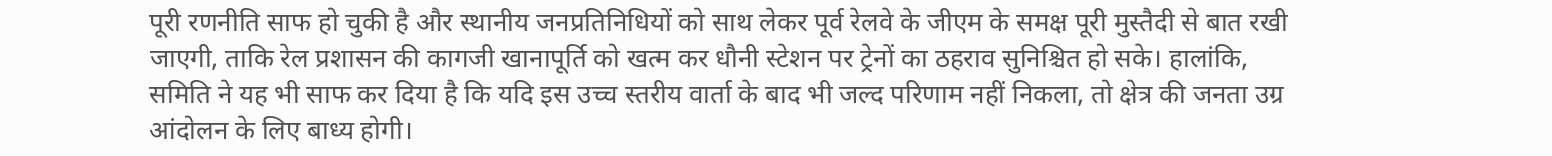पूरी रणनीति साफ हो चुकी है और स्थानीय जनप्रतिनिधियों को साथ लेकर पूर्व रेलवे के जीएम के समक्ष पूरी मुस्तैदी से बात रखी जाएगी, ताकि रेल प्रशासन की कागजी खानापूर्ति को खत्म कर धौनी स्टेशन पर ट्रेनों का ठहराव सुनिश्चित हो सके। हालांकि, समिति ने यह भी साफ कर दिया है कि यदि इस उच्च स्तरीय वार्ता के बाद भी जल्द परिणाम नहीं निकला, तो क्षेत्र की जनता उग्र आंदोलन के लिए बाध्य होगी।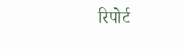रिपोर्ट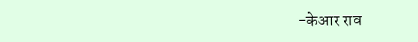-केआर राव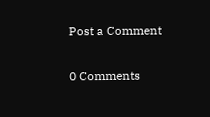Post a Comment

0 Comments